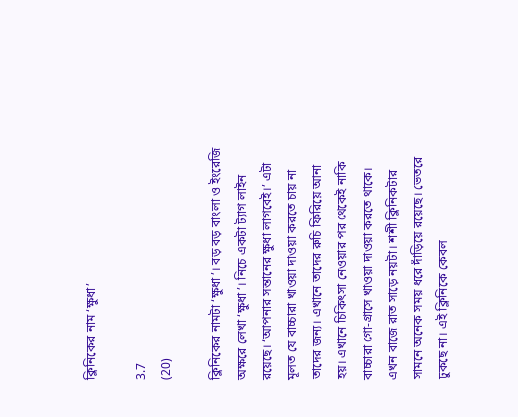ক্লিনিকের নাম ‘ক্ষুধা’

3.7
(20)

ক্লিনিকের নামটা ‘ক্ষুধা’। বড় বড় বাংলা ও ইংরেজি অক্ষরে লেখা ‘ক্ষুধা’। নিচে একটা ট্যাগ লাইন রয়েছে। ‘আপনার সন্তানের ক্ষুধা লাগবেই।’ এটা মূলত যে বাচ্চারা খাওয়া দাওয়া করতে চায় না তাদের জন্য। এখানে তাদের রুচি ফিরিয়ে আনা হয়। এখানে চিকিৎসা নেওয়ার পর থেকেই নাকি বাচ্চারা গো-গ্রাসে খাওয়া দাওয়া করতে থাকে।
এখন বাজে রাত সাড়ে নয়টা। শশী ক্লিনিকটার সামনে অনেক সময় ধরে দাঁড়িয়ে রয়েছে। ভেতরে ঢুকছে না। এই ক্লিনিকে কেবল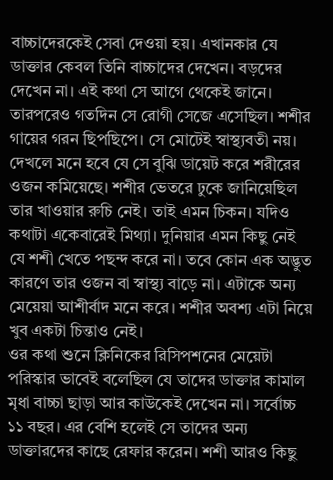বাচ্চাদেরকেই সেবা দেওয়া হয়। এখানকার যে ডাক্তার কেবল তিনি বাচ্চাদের দেখেন। বড়দের দেখেন না। এই কথা সে আগে থেকেই জানে। তারপরেও গতদিন সে রোগী সেজে এসেছিল। শশীর গায়ের গরন ছিপছিপে। সে মোটেই স্বাস্থ্যবতী নয়। দেখলে মনে হবে যে সে বুঝি ডায়েট করে শরীরের ওজন কমিয়েছে। শশীর ভেতরে ঢুকে জানিয়েছিল তার খাওয়ার রুচি নেই। তাই এমন চিকন। যদিও কথাটা একেবারেই মিথ্যা। দুনিয়ার এমন কিছু নেই যে শশী খেতে পছন্দ করে না। তবে কোন এক অদ্ভুত কারণে তার ওজন বা স্বাস্থ্য বাড়ে না। এটাকে অন্য মেয়েয়া আশীর্বাদ মনে করে। শশীর অবশ্য এটা নিয়ে খুব একটা চিন্তাও নেই।
ওর কথা শুনে ক্লিনিকের রিসিপশনের মেয়েটা পরিস্কার ভাবেই বলেছিল যে তাদের ডাক্তার কামাল মৃধা বাচ্চা ছাড়া আর কাউকেই দেখেন না। সর্বোচ্চ ১১ বছর। এর বেশি হলেই সে তাদের অন্য ডাক্তারদের কাছে রেফার করেন। শশী আরও কিছু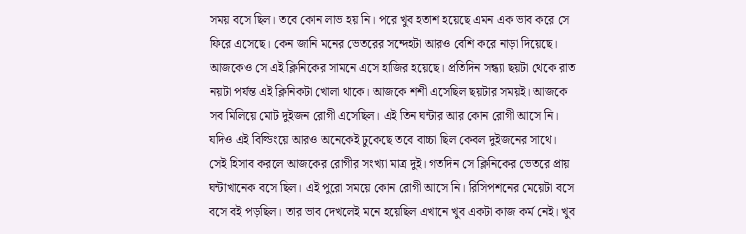সময় বসে ছিল। তবে কোন লাভ হয় নি। পরে খুব হতাশ হয়েছে এমন এক ভাব করে সে ফিরে এসেছে। কেন জানি মনের ভেতরের সন্দেহটা আরও বেশি করে নাড়া দিয়েছে।
আজকেও সে এই ক্লিনিকের সামনে এসে হাজির হয়েছে। প্রতিদিন সন্ধ্যা ছয়টা থেকে রাত নয়টা পর্যন্ত এই ক্লিনিকটা খোলা থাকে। আজকে শশী এসেছিল ছয়টার সময়ই। আজকে সব মিলিয়ে মোট দুইজন রোগী এসেছিল। এই তিন ঘন্টার আর কোন রোগী আসে নি। যদিও এই বিল্ডিংয়ে আরও অনেকেই ঢুকেছে তবে বাচ্চা ছিল কেবল দুইজনের সাথে। সেই হিসাব করলে আজকের রোগীর সংখ্যা মাত্র দুই। গতদিন সে ক্লিনিকের ভেতরে প্রায় ঘন্টাখানেক বসে ছিল। এই পুরো সময়ে কোন রোগী আসে নি। রিসিপশনের মেয়েটা বসে বসে বই পড়ছিল। তার ভাব দেখলেই মনে হয়েছিল এখানে খুব একটা কাজ কর্ম নেই। খুব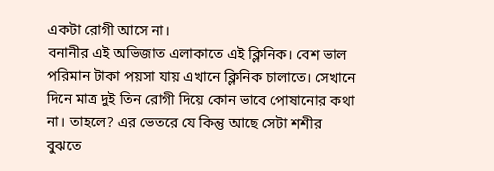একটা রোগী আসে না।
বনানীর এই অভিজাত এলাকাতে এই ক্লিনিক। বেশ ভাল পরিমান টাকা পয়সা যায় এখানে ক্লিনিক চালাতে। সেখানে দিনে মাত্র দুই তিন রোগী দিয়ে কোন ভাবে পোষানোর কথা না। তাহলে? এর ভেতরে যে কিন্তু আছে সেটা শশীর বুঝতে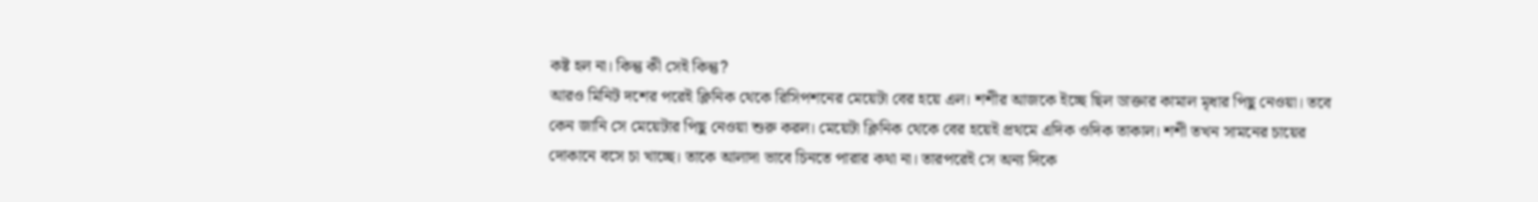কষ্ট হল না। কিন্তু কী সেই কিন্তু?
আরও মিনিট দশের পরেই ক্লিনিক থেকে রিসিপশনের মেয়েটা বের হয়ে এল। শশীর আজকে ইচ্ছে ছিল ডাক্তার কামাল মৃধার পিছু নেওয়া। তবে কেন জানি সে মেয়েটার পিছু নেওয়া শুরু করল। মেয়েটা ক্লিনিক থেকে বের হয়েই প্রথমে এদিক ওদিক তাকাল। শশী তখন সামনের চায়ের দোকানে বসে চা খাচ্ছে। তাকে আলাদা ভাবে চিনতে পারার কথা না। তারপরেই সে অন্য দিকে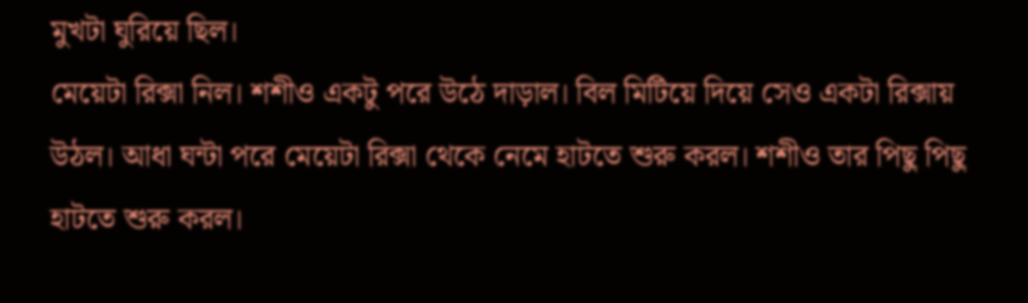মুখটা ঘুরিয়ে ছিল।
মেয়েটা রিক্সা নিল। শশীও একটু পরে উঠে দাড়াল। বিল মিটিয়ে দিয়ে সেও একটা রিক্সায় উঠল। আধা ঘন্টা পরে মেয়েটা রিক্সা থেকে নেমে হাটতে শুরু করল। শশীও তার পিছু পিছু হাটতে শুরু করল।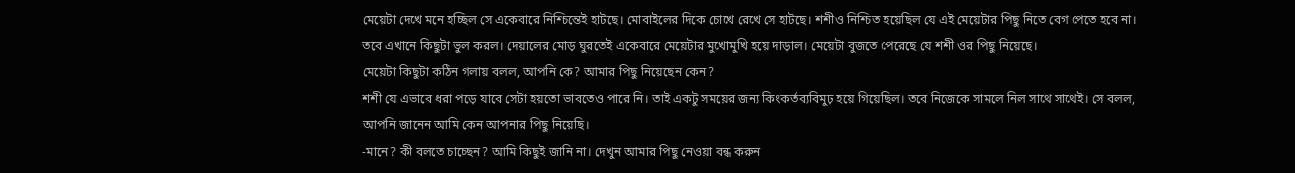মেয়েটা দেখে মনে হচ্ছিল সে একেবারে নিশ্চিন্তেই হাটছে। মোবাইলের দিকে চোখে রেখে সে হাটছে। শশীও নিশ্চিত হয়েছিল যে এই মেয়েটার পিছু নিতে বেগ পেতে হবে না। তবে এখানে কিছুটা ভুল করল। দেয়ালের মোড় ঘুরতেই একেবারে মেয়েটার মুখোমুখি হয়ে দাড়াল। মেয়েটা বুজতে পেরেছে যে শশী ওর পিছু নিয়েছে।
মেয়েটা কিছুটা কঠিন গলায় বলল, আপনি কে? আমার পিছু নিয়েছেন কেন?
শশী যে এভাবে ধরা পড়ে যাবে সেটা হয়তো ভাবতেও পারে নি। তাই একটু সময়ের জন্য কিংকর্তব্যবিমুঢ় হয়ে গিয়েছিল। তবে নিজেকে সামলে নিল সাথে সাথেই। সে বলল, আপনি জানেন আমি কেন আপনার পিছু নিয়েছি।
-মানে? কী বলতে চাচ্ছেন? আমি কিছুই জানি না। দেখুন আমার পিছু নেওয়া বন্ধ করুন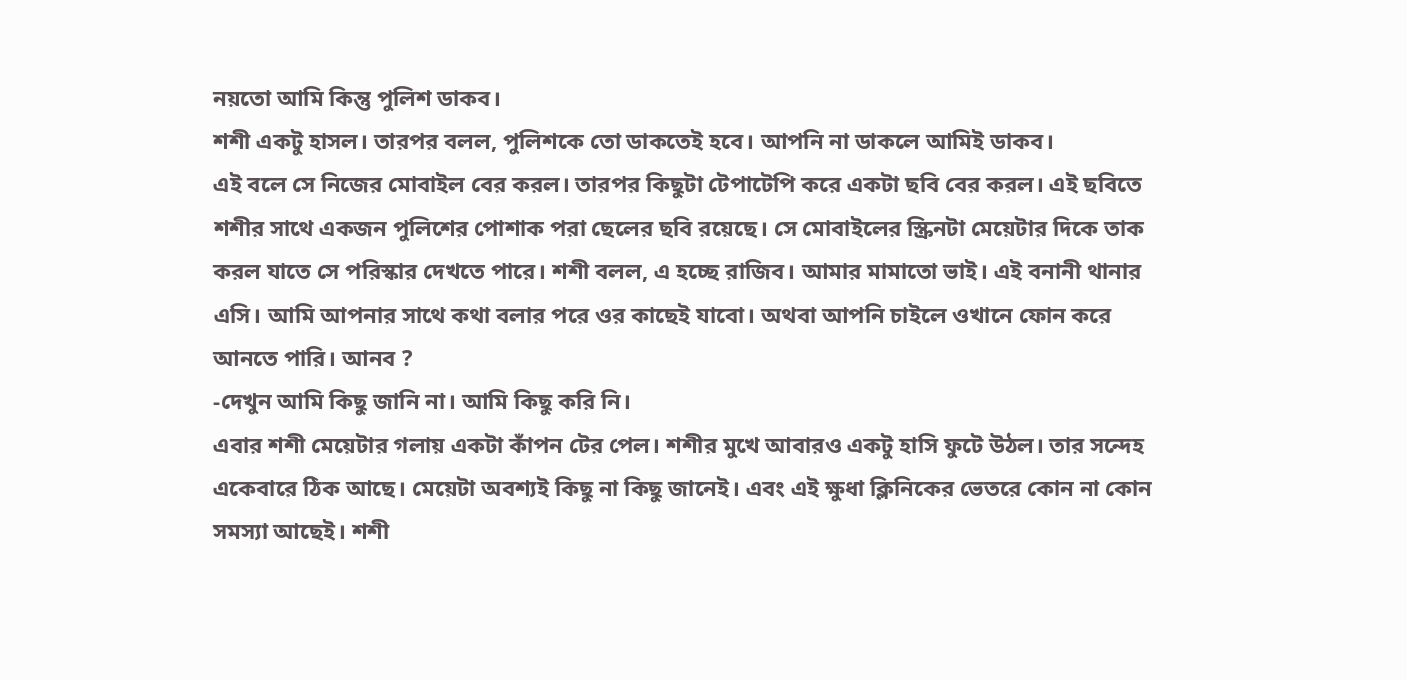নয়তো আমি কিন্তু পুলিশ ডাকব।
শশী একটু হাসল। তারপর বলল, পুলিশকে তো ডাকতেই হবে। আপনি না ডাকলে আমিই ডাকব।
এই বলে সে নিজের মোবাইল বের করল। তারপর কিছুটা টেপাটেপি করে একটা ছবি বের করল। এই ছবিতে শশীর সাথে একজন পুলিশের পোশাক পরা ছেলের ছবি রয়েছে। সে মোবাইলের স্ক্রিনটা মেয়েটার দিকে তাক করল যাতে সে পরিস্কার দেখতে পারে। শশী বলল, এ হচ্ছে রাজিব। আমার মামাতো ভাই। এই বনানী থানার এসি। আমি আপনার সাথে কথা বলার পরে ওর কাছেই যাবো। অথবা আপনি চাইলে ওখানে ফোন করে আনতে পারি। আনব ?
-দেখুন আমি কিছু জানি না। আমি কিছু করি নি।
এবার শশী মেয়েটার গলায় একটা কাঁপন টের পেল। শশীর মুখে আবারও একটু হাসি ফুটে উঠল। তার সন্দেহ একেবারে ঠিক আছে। মেয়েটা অবশ্যই কিছু না কিছু জানেই। এবং এই ক্ষুধা ক্লিনিকের ভেতরে কোন না কোন সমস্যা আছেই। শশী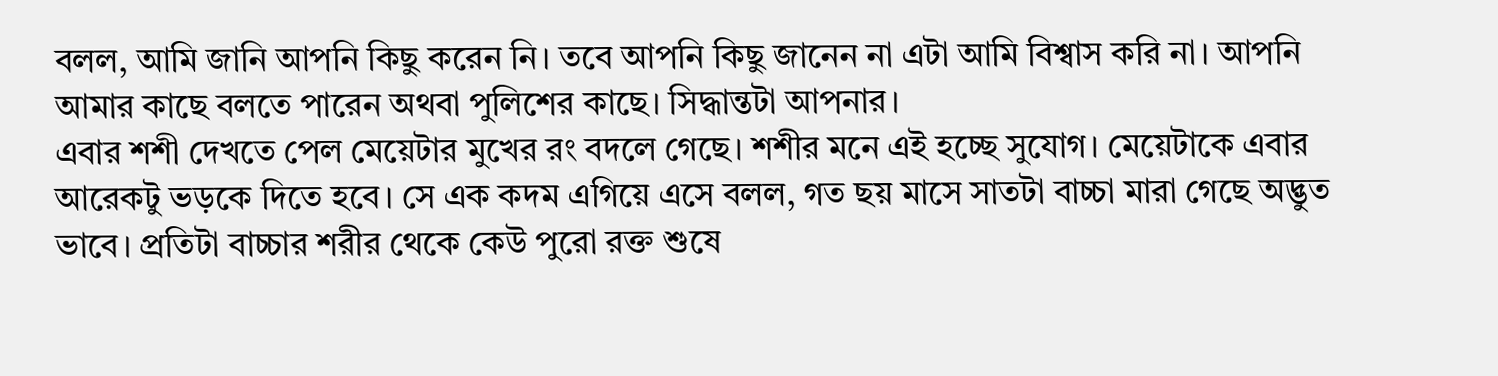বলল, আমি জানি আপনি কিছু করেন নি। তবে আপনি কিছু জানেন না এটা আমি বিশ্বাস করি না। আপনি আমার কাছে বলতে পারেন অথবা পুলিশের কাছে। সিদ্ধান্তটা আপনার।
এবার শশী দেখতে পেল মেয়েটার মুখের রং বদলে গেছে। শশীর মনে এই হচ্ছে সুযোগ। মেয়েটাকে এবার আরেকটু ভড়কে দিতে হবে। সে এক কদম এগিয়ে এসে বলল, গত ছয় মাসে সাতটা বাচ্চা মারা গেছে অদ্ভুত ভাবে। প্রতিটা বাচ্চার শরীর থেকে কেউ পুরো রক্ত শুষে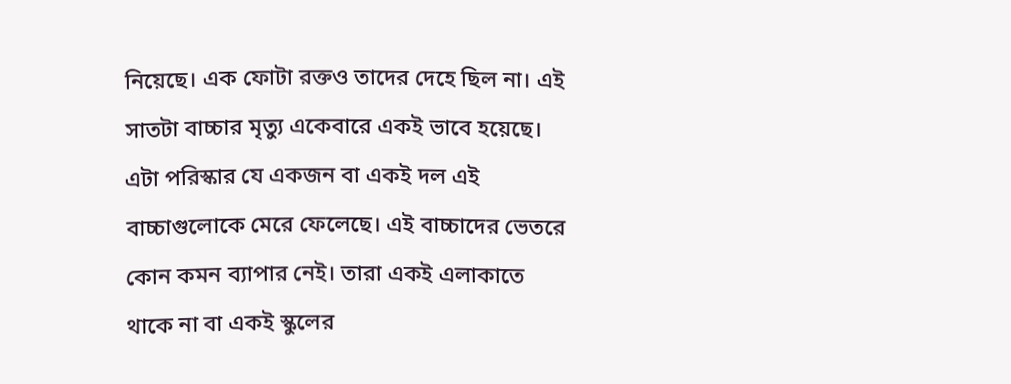নিয়েছে। এক ফোটা রক্তও তাদের দেহে ছিল না। এই সাতটা বাচ্চার মৃত্যু একেবারে একই ভাবে হয়েছে। এটা পরিস্কার যে একজন বা একই দল এই বাচ্চাগুলোকে মেরে ফেলেছে। এই বাচ্চাদের ভেতরে কোন কমন ব্যাপার নেই। তারা একই এলাকাতে থাকে না বা একই স্কুলের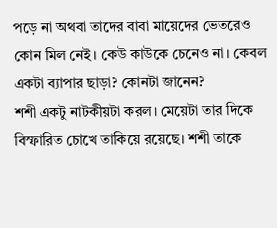পড়ে না অথবা তাদের বাবা মায়েদের ভেতরেও কোন মিল নেই। কেউ কাউকে চেনেও না। কেবল একটা ব্যাপার ছাড়া? কোনটা জানেন?
শশী একটু নাটকীয়টা করল। মেয়েটা তার দিকে বিস্ফারিত চোখে তাকিয়ে রয়েছে। শশী তাকে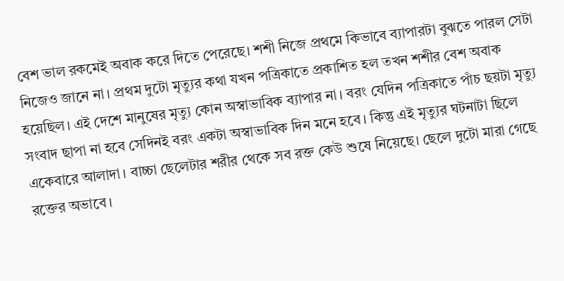বেশ ভাল রকমেই অবাক করে দিতে পেরেছে। শশী নিজে প্রথমে কিভাবে ব্যাপারটা বুঝতে পারল সেটা নিজেও জানে না। প্রথম দুটো মৃত্যুর কথা যখন পত্রিকাতে প্রকাশিত হল তখন শশীর বেশ অবাক হয়েছিল। এই দেশে মানুষের মৃত্যু কোন অস্বাভাবিক ব্যাপার না। বরং যেদিন পত্রিকাতে পাঁচ ছয়টা মৃত্যু সংবাদ ছাপা না হবে সেদিনই বরং একটা অস্বাভাবিক দিন মনে হবে। কিন্তু এই মৃত্যুর ঘটনাটা ছিলে একেবারে আলাদা। বাচ্চা ছেলেটার শরীর থেকে সব রক্ত কেউ শুষে নিয়েছে। ছেলে দুটো মারা গেছে রক্তের অভাবে।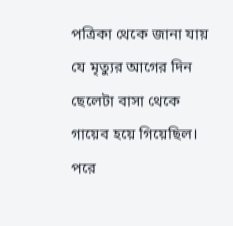পত্রিকা থেকে জানা যায় যে মৃত্যুর আগের দিন ছেলেটা বাসা থেকে গায়েব হয়ে গিয়েছিল। পরে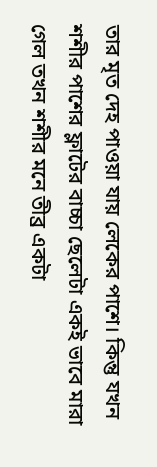তার মৃত দেহ পাওয়া যায় লেকের পাশে। কিন্তু যখন শশীর পাশের ফ্লাটের বাচ্চা ছেলেটা একই ভাবে মারা গেল তখন শশীর মনে তীব্র একটা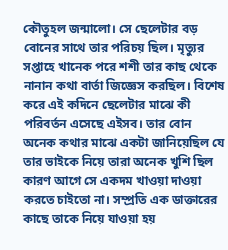কৌতুহল জন্মালো। সে ছেলেটার বড় বোনের সাথে তার পরিচয় ছিল। মৃত্যুর সপ্তাহে খানেক পরে শশী তার কাছ থেকে নানান কথা বার্তা জিজ্ঞেস করছিল। বিশেষ করে এই কদিনে ছেলেটার মাঝে কী পরিবর্তন এসেছে এইসব। তার বোন অনেক কথার মাঝে একটা জানিয়েছিল যে তার ভাইকে নিয়ে তারা অনেক খুশি ছিল কারণ আগে সে একদম খাওয়া দাওয়া করতে চাইতো না। সম্প্রতি এক ডাক্তারের কাছে তাকে নিয়ে যাওয়া হয়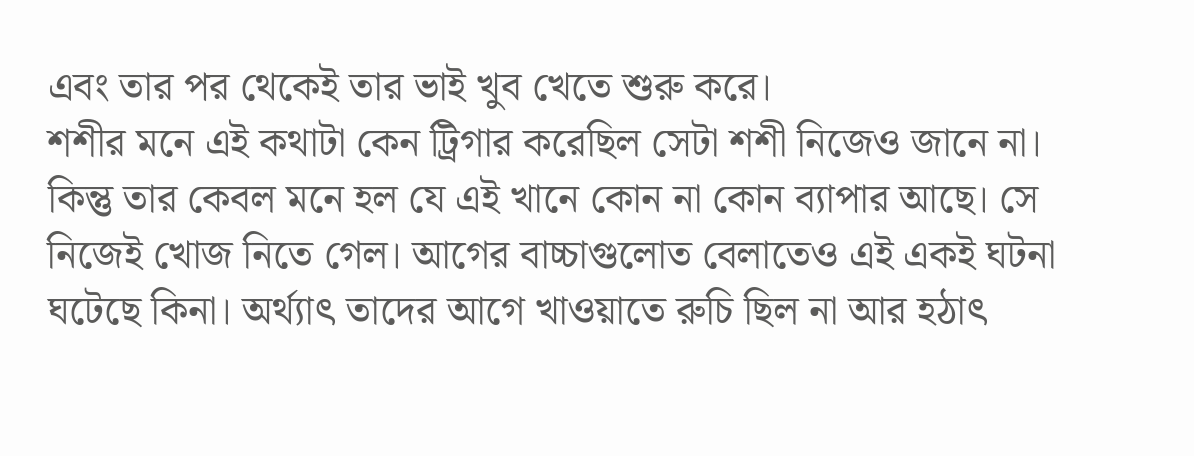এবং তার পর থেকেই তার ভাই খুব খেতে শুরু করে।
শশীর মনে এই কথাটা কেন ট্রিগার করেছিল সেটা শশী নিজেও জানে না। কিন্তু তার কেবল মনে হল যে এই খানে কোন না কোন ব্যাপার আছে। সে নিজেই খোজ নিতে গেল। আগের বাচ্চাগুলোত বেলাতেও এই একই ঘটনা ঘটেছে কিনা। অর্থ্যাৎ তাদের আগে খাওয়াতে রুচি ছিল না আর হঠাৎ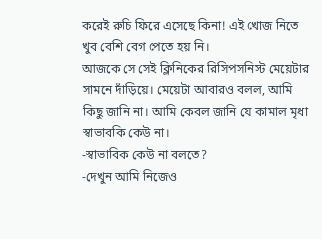করেই রুচি ফিরে এসেছে কিনা! এই খোজ নিতে খুব বেশি বেগ পেতে হয় নি।
আজকে সে সেই ক্লিনিকের রিসিপসনিস্ট মেয়েটার সামনে দাঁড়িয়ে। মেয়েটা আবারও বলল, আমি কিছু জানি না। আমি কেবল জানি যে কামাল মৃধা স্বাভাবকি কেউ না।
-স্বাভাবিক কেউ না বলতে?
-দেখুন আমি নিজেও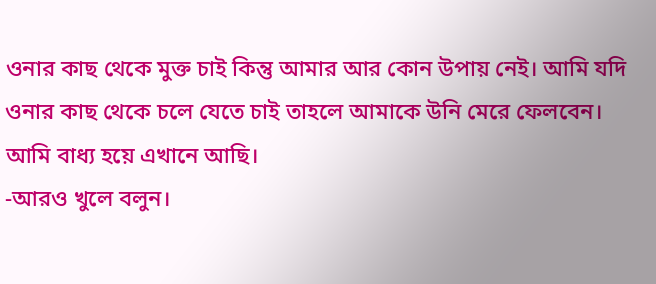ওনার কাছ থেকে মুক্ত চাই কিন্তু আমার আর কোন উপায় নেই। আমি যদি ওনার কাছ থেকে চলে যেতে চাই তাহলে আমাকে উনি মেরে ফেলবেন। আমি বাধ্য হয়ে এখানে আছি।
-আরও খুলে বলুন।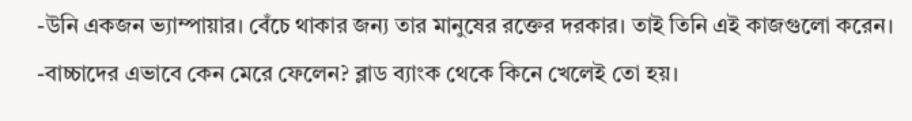-উনি একজন ভ্যাম্পায়ার। বেঁচে থাকার জন্য তার মানুষের রক্তের দরকার। তাই তিনি এই কাজগুলো করেন।
-বাচ্চাদের এভাবে কেন মেরে ফেলেন? ব্লাড ব্যাংক থেকে কিনে খেলেই তো হয়।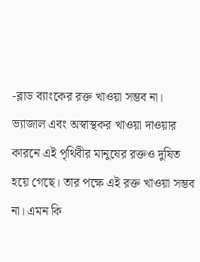-ব্লাড ব্যাংকের রক্ত খাওয়া সম্ভব না। ভ্যাজাল এবং অস্বাস্থকর খাওয়া দাওয়ার কারনে এই পৃথিবীর মানুষের রক্তও দুষিত হয়ে গেছে। তার পক্ষে এই রক্ত খাওয়া সম্ভব না। এমন কি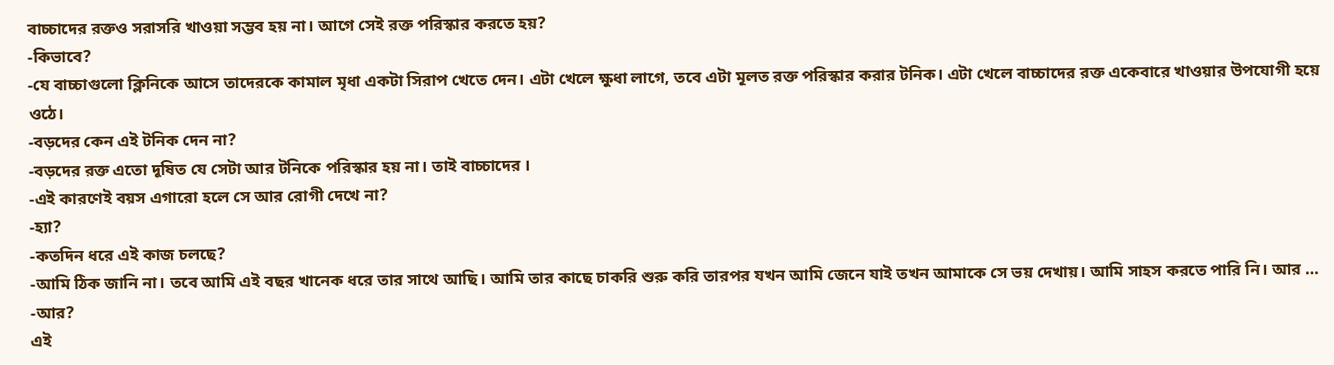বাচ্চাদের রক্তও সরাসরি খাওয়া সম্ভব হয় না। আগে সেই রক্ত পরিস্কার করতে হয়?
-কিভাবে?
-যে বাচ্চাগুলো ক্লিনিকে আসে তাদেরকে কামাল মৃধা একটা সিরাপ খেতে দেন। এটা খেলে ক্ষুধা লাগে, তবে এটা মূলত রক্ত পরিস্কার করার টনিক। এটা খেলে বাচ্চাদের রক্ত একেবারে খাওয়ার উপযোগী হয়ে ওঠে।
-বড়দের কেন এই টনিক দেন না?
-বড়দের রক্ত এতো দূষিত যে সেটা আর টনিকে পরিস্কার হয় না। তাই বাচ্চাদের ।
-এই কারণেই বয়স এগারো হলে সে আর রোগী দেখে না?
-হ্যা?
-কতদিন ধরে এই কাজ চলছে?
-আমি ঠিক জানি না। তবে আমি এই বছর খানেক ধরে তার সাথে আছি। আমি তার কাছে চাকরি শুরু করি তারপর যখন আমি জেনে যাই তখন আমাকে সে ভয় দেখায়। আমি সাহস করতে পারি নি। আর …
-আর?
এই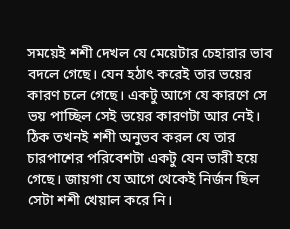সময়েই শশী দেখল যে মেয়েটার চেহারার ভাব বদলে গেছে। যেন হঠাৎ করেই তার ভয়ের কারণ চলে গেছে। একটু আগে যে কারণে সে ভয় পাচ্ছিল সেই ভয়ের কারণটা আর নেই। ঠিক তখনই শশী অনুভব করল যে তার চারপাশের পরিবেশটা একটু যেন ভারী হয়ে গেছে। জায়গা যে আগে থেকেই নির্জন ছিল সেটা শশী খেয়াল করে নি।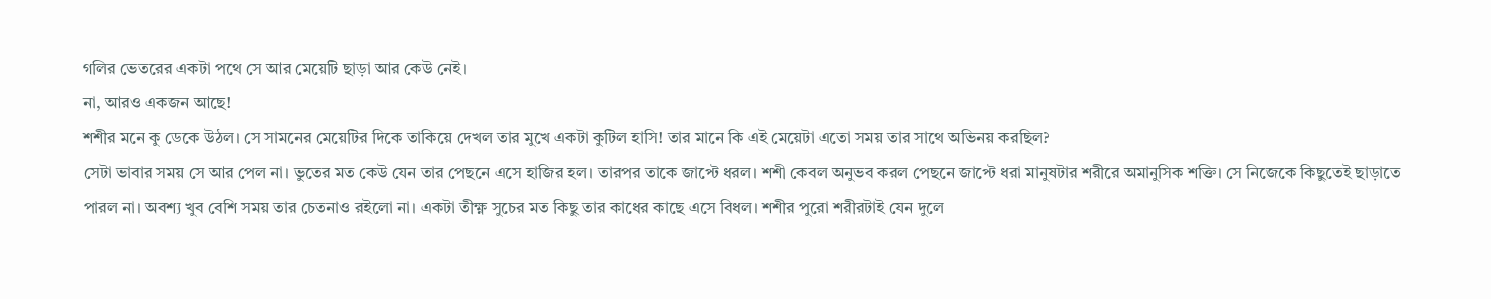গলির ভেতরের একটা পথে সে আর মেয়েটি ছাড়া আর কেউ নেই।
না, আরও একজন আছে!
শশীর মনে কু ডেকে উঠল। সে সামনের মেয়েটির দিকে তাকিয়ে দেখল তার মুখে একটা কুটিল হাসি! তার মানে কি এই মেয়েটা এতো সময় তার সাথে অভিনয় করছিল?
সেটা ভাবার সময় সে আর পেল না। ভুতের মত কেউ যেন তার পেছনে এসে হাজির হল। তারপর তাকে জাপ্টে ধরল। শশী কেবল অনুভব করল পেছনে জাপ্টে ধরা মানুষটার শরীরে অমানুসিক শক্তি। সে নিজেকে কিছুতেই ছাড়াতে পারল না। অবশ্য খুব বেশি সময় তার চেতনাও রইলো না। একটা তীক্ষ্ণ সুচের মত কিছু তার কাধের কাছে এসে বিধল। শশীর পুরো শরীরটাই যেন দুলে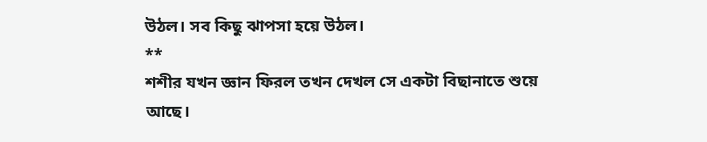উঠল। সব কিছু ঝাপসা হয়ে উঠল।
**
শশীর যখন জ্ঞান ফিরল তখন দেখল সে একটা বিছানাতে শুয়ে আছে।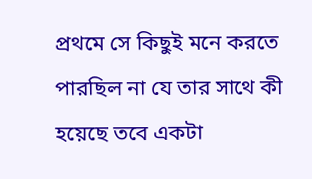প্রথমে সে কিছুই মনে করতে পারছিল না যে তার সাথে কী হয়েছে তবে একটা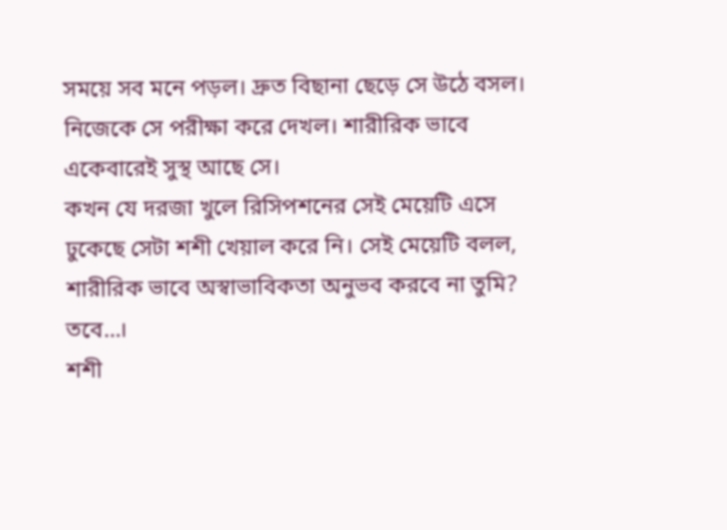সময়ে সব মনে পড়ল। দ্রুত বিছানা ছেড়ে সে উঠে বসল। নিজেকে সে পরীক্ষা করে দেখল। শারীরিক ভাবে একেবারেই সুস্থ আছে সে।
কখন যে দরজা খুলে রিসিপশনের সেই মেয়েটি এসে ঢুকেছে সেটা শশী খেয়াল করে নি। সেই মেয়েটি বলল, শারীরিক ভাবে অস্বাভাবিকতা অনুভব করবে না তুমি? তবে…।
শশী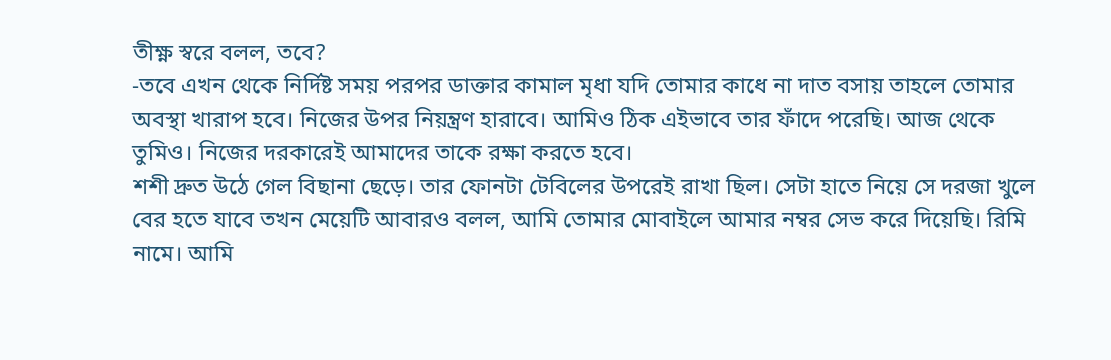তীক্ষ্ণ স্বরে বলল, তবে?
-তবে এখন থেকে নির্দিষ্ট সময় পরপর ডাক্তার কামাল মৃধা যদি তোমার কাধে না দাত বসায় তাহলে তোমার অবস্থা খারাপ হবে। নিজের উপর নিয়ন্ত্রণ হারাবে। আমিও ঠিক এইভাবে তার ফাঁদে পরেছি। আজ থেকে তুমিও। নিজের দরকারেই আমাদের তাকে রক্ষা করতে হবে।
শশী দ্রুত উঠে গেল বিছানা ছেড়ে। তার ফোনটা টেবিলের উপরেই রাখা ছিল। সেটা হাতে নিয়ে সে দরজা খুলে বের হতে যাবে তখন মেয়েটি আবারও বলল, আমি তোমার মোবাইলে আমার নম্বর সেভ করে দিয়েছি। রিমি নামে। আমি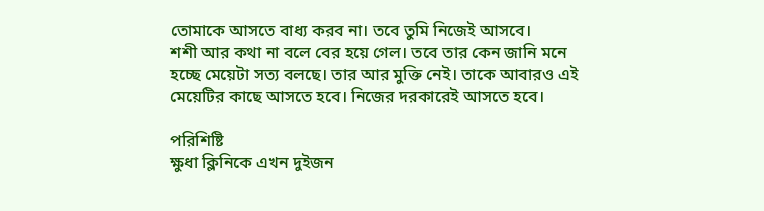তোমাকে আসতে বাধ্য করব না। তবে তুমি নিজেই আসবে।
শশী আর কথা না বলে বের হয়ে গেল। তবে তার কেন জানি মনে হচ্ছে মেয়েটা সত্য বলছে। তার আর মুক্তি নেই। তাকে আবারও এই মেয়েটির কাছে আসতে হবে। নিজের দরকারেই আসতে হবে।

পরিশিষ্টি
ক্ষুধা ক্লিনিকে এখন দুইজন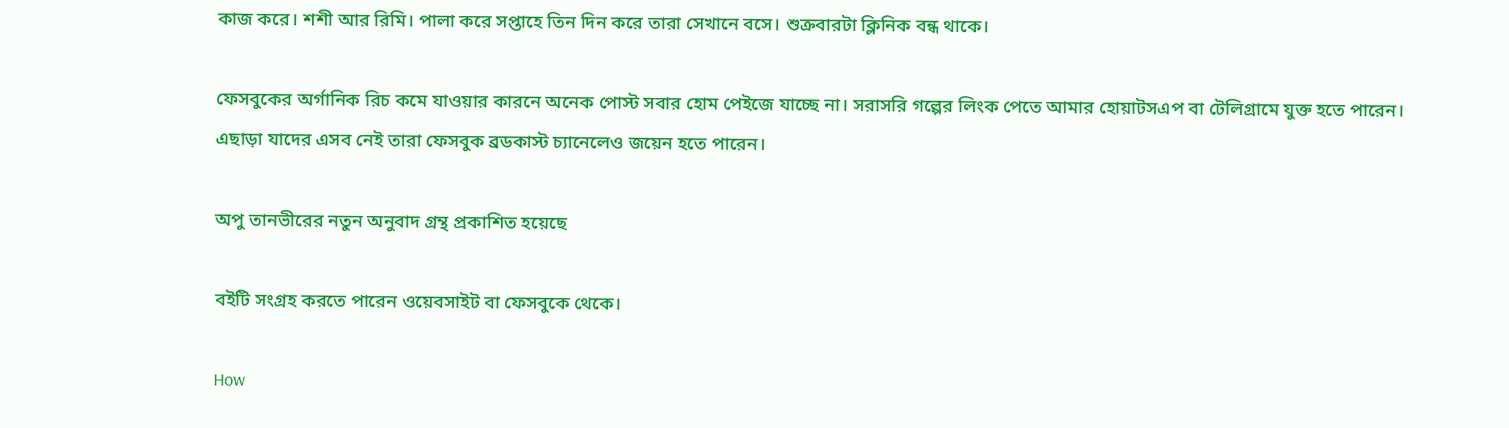কাজ করে। শশী আর রিমি। পালা করে সপ্তাহে তিন দিন করে তারা সেখানে বসে। শুক্রবারটা ক্লিনিক বন্ধ থাকে।

ফেসবুকের অর্গানিক রিচ কমে যাওয়ার কারনে অনেক পোস্ট সবার হোম পেইজে যাচ্ছে না। সরাসরি গল্পের লিংক পেতে আমার হোয়াটসএপ বা টেলিগ্রামে যুক্ত হতে পারেন। এছাড়া যাদের এসব নেই তারা ফেসবুক ব্রডকাস্ট চ্যানেলেও জয়েন হতে পারেন।

অপু তানভীরের নতুন অনুবাদ গ্রন্থ প্রকাশিত হয়েছে

বইটি সংগ্রহ করতে পারেন ওয়েবসাইট বা ফেসবুকে থেকে।

How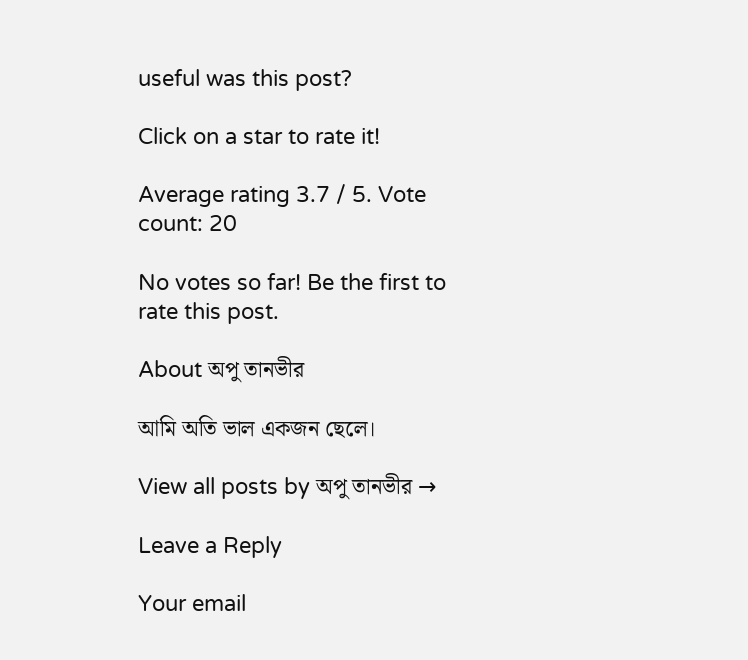useful was this post?

Click on a star to rate it!

Average rating 3.7 / 5. Vote count: 20

No votes so far! Be the first to rate this post.

About অপু তানভীর

আমি অতি ভাল একজন ছেলে।

View all posts by অপু তানভীর →

Leave a Reply

Your email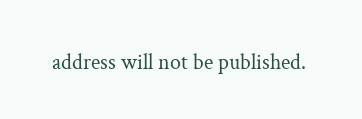address will not be published.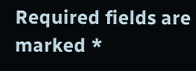Required fields are marked *